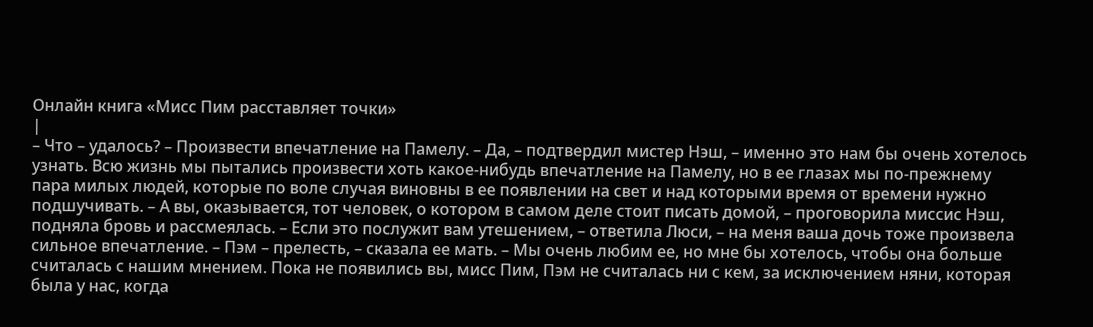Онлайн книга «Мисс Пим расставляет точки»
|
– Что – удалось? – Произвести впечатление на Памелу. – Да, – подтвердил мистер Нэш, – именно это нам бы очень хотелось узнать. Всю жизнь мы пытались произвести хоть какое-нибудь впечатление на Памелу, но в ее глазах мы по-прежнему пара милых людей, которые по воле случая виновны в ее появлении на свет и над которыми время от времени нужно подшучивать. – А вы, оказывается, тот человек, о котором в самом деле стоит писать домой, – проговорила миссис Нэш, подняла бровь и рассмеялась. – Если это послужит вам утешением, – ответила Люси, – на меня ваша дочь тоже произвела сильное впечатление. – Пэм – прелесть, – сказала ее мать. – Мы очень любим ее, но мне бы хотелось, чтобы она больше считалась с нашим мнением. Пока не появились вы, мисс Пим, Пэм не считалась ни с кем, за исключением няни, которая была у нас, когда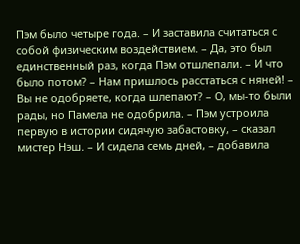Пэм было четыре года. – И заставила считаться с собой физическим воздействием. – Да, это был единственный раз, когда Пэм отшлепали. – И что было потом? – Нам пришлось расстаться с няней! – Вы не одобряете, когда шлепают? – О, мы-то были рады, но Памела не одобрила. – Пэм устроила первую в истории сидячую забастовку, – сказал мистер Нэш. – И сидела семь дней, – добавила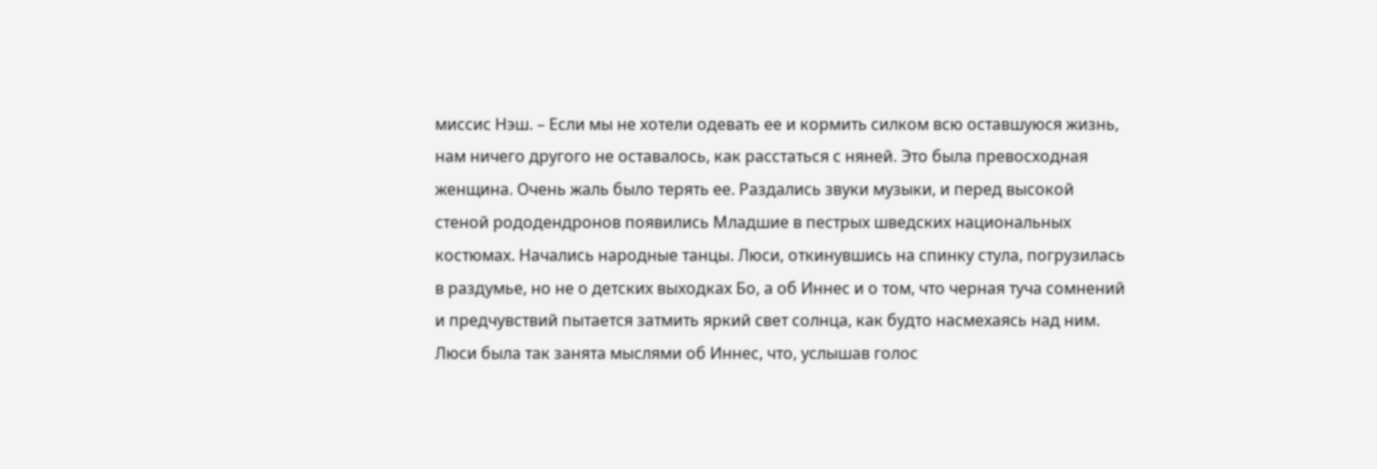миссис Нэш. – Если мы не хотели одевать ее и кормить силком всю оставшуюся жизнь, нам ничего другого не оставалось, как расстаться с няней. Это была превосходная женщина. Очень жаль было терять ее. Раздались звуки музыки, и перед высокой стеной рододендронов появились Младшие в пестрых шведских национальных костюмах. Начались народные танцы. Люси, откинувшись на спинку стула, погрузилась в раздумье, но не о детских выходках Бо, а об Иннес и о том, что черная туча сомнений и предчувствий пытается затмить яркий свет солнца, как будто насмехаясь над ним. Люси была так занята мыслями об Иннес, что, услышав голос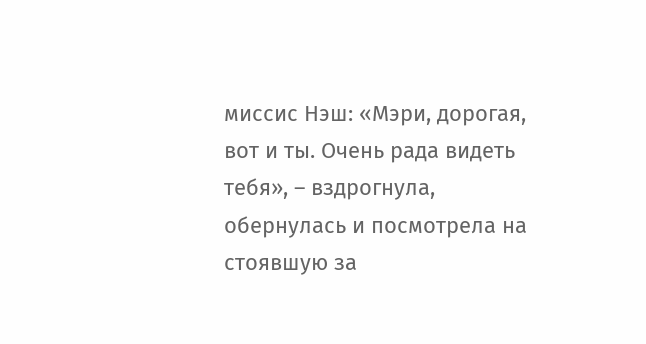миссис Нэш: «Мэри, дорогая, вот и ты. Очень рада видеть тебя», – вздрогнула, обернулась и посмотрела на стоявшую за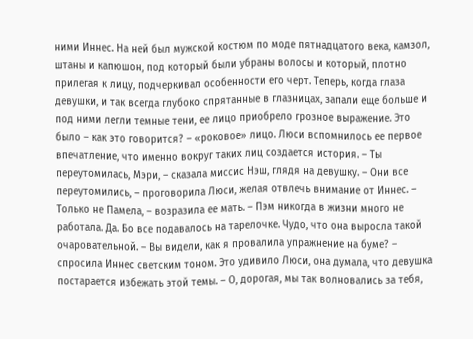ними Иннес. На ней был мужской костюм по моде пятнадцатого века, камзол, штаны и капюшон, под который были убраны волосы и который, плотно прилегая к лицу, подчеркивал особенности его черт. Теперь, когда глаза девушки, и так всегда глубоко спрятанные в глазницах, запали еще больше и под ними легли темные тени, ее лицо приобрело грозное выражение. Это было – как это говорится? – «роковое» лицо. Люси вспомнилось ее первое впечатление, что именно вокруг таких лиц создается история. – Ты переутомилась, Мэри, – сказала миссис Нэш, глядя на девушку. – Они все переутомились, – проговорила Люси, желая отвлечь внимание от Иннес. – Только не Памела, – возразила ее мать. – Пэм никогда в жизни много не работала. Да. Бо все подавалось на тарелочке. Чудо, что она выросла такой очаровательной. – Вы видели, как я провалила упражнение на буме? – спросила Иннес светским тоном. Это удивило Люси, она думала, что девушка постарается избежать этой темы. – О, дорогая, мы так волновались за тебя,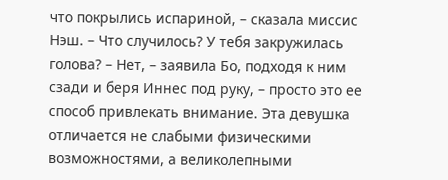что покрылись испариной, – сказала миссис Нэш. – Что случилось? У тебя закружилась голова? – Нет, – заявила Бо, подходя к ним сзади и беря Иннес под руку, – просто это ее способ привлекать внимание. Эта девушка отличается не слабыми физическими возможностями, а великолепными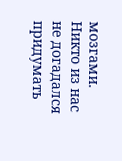мозгами. Никто из нас не догадался придумать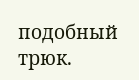подобный трюк.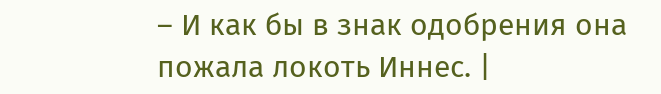– И как бы в знак одобрения она пожала локоть Иннес. |